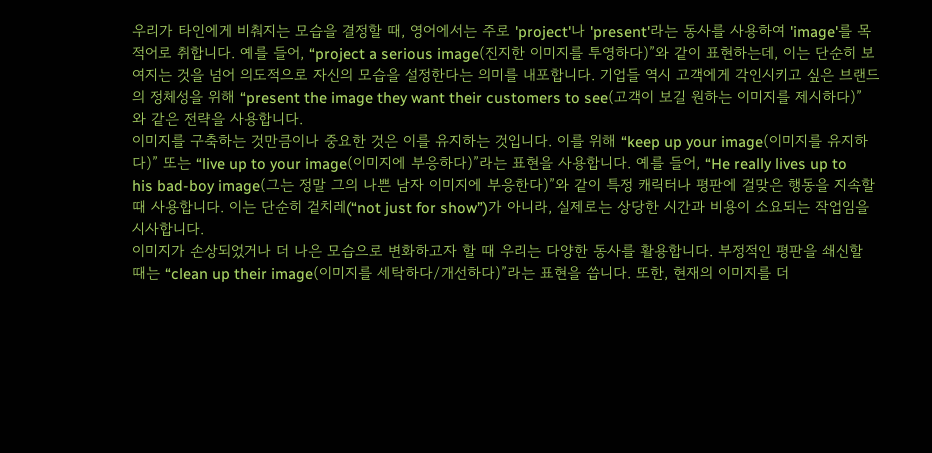우리가 타인에게 비춰지는 모습을 결정할 때, 영어에서는 주로 'project'나 'present'라는 동사를 사용하여 'image'를 목적어로 취합니다. 예를 들어, “project a serious image(진지한 이미지를 투영하다)”와 같이 표현하는데, 이는 단순히 보여지는 것을 넘어 의도적으로 자신의 모습을 설정한다는 의미를 내포합니다. 기업들 역시 고객에게 각인시키고 싶은 브랜드의 정체성을 위해 “present the image they want their customers to see(고객이 보길 원하는 이미지를 제시하다)”와 같은 전략을 사용합니다.
이미지를 구축하는 것만큼이나 중요한 것은 이를 유지하는 것입니다. 이를 위해 “keep up your image(이미지를 유지하다)” 또는 “live up to your image(이미지에 부응하다)”라는 표현을 사용합니다. 예를 들어, “He really lives up to his bad-boy image(그는 정말 그의 나쁜 남자 이미지에 부응한다)”와 같이 특정 캐릭터나 평판에 걸맞은 행동을 지속할 때 사용합니다. 이는 단순히 겉치레(“not just for show”)가 아니라, 실제로는 상당한 시간과 비용이 소요되는 작업임을 시사합니다.
이미지가 손상되었거나 더 나은 모습으로 변화하고자 할 때 우리는 다양한 동사를 활용합니다. 부정적인 평판을 쇄신할 때는 “clean up their image(이미지를 세탁하다/개선하다)”라는 표현을 씁니다. 또한, 현재의 이미지를 더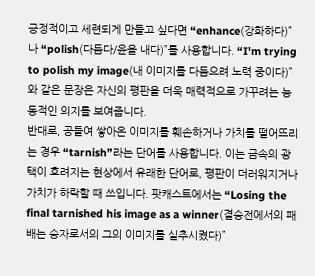긍정적이고 세련되게 만들고 싶다면 “enhance(강화하다)”나 “polish(다듬다/윤을 내다)”를 사용합니다. “I'm trying to polish my image(내 이미지를 다듬으려 노력 중이다)”와 같은 문장은 자신의 평판을 더욱 매력적으로 가꾸려는 능동적인 의지를 보여줍니다.
반대로, 공들여 쌓아온 이미지를 훼손하거나 가치를 떨어뜨리는 경우 “tarnish”라는 단어를 사용합니다. 이는 금속의 광택이 흐려지는 현상에서 유래한 단어로, 평판이 더러워지거나 가치가 하락할 때 쓰입니다. 팟캐스트에서는 “Losing the final tarnished his image as a winner(결승전에서의 패배는 승자로서의 그의 이미지를 실추시켰다)”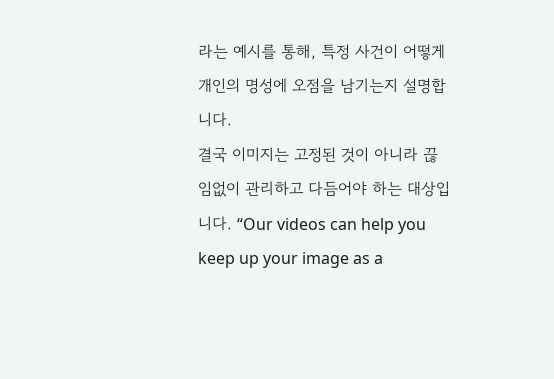라는 예시를 통해, 특정 사건이 어떻게 개인의 명성에 오점을 남기는지 설명합니다.
결국 이미지는 고정된 것이 아니라 끊임없이 관리하고 다듬어야 하는 대상입니다. “Our videos can help you keep up your image as a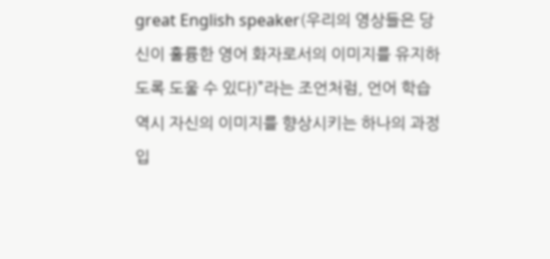great English speaker(우리의 영상들은 당신이 훌륭한 영어 화자로서의 이미지를 유지하도록 도울 수 있다)”라는 조언처럼, 언어 학습 역시 자신의 이미지를 향상시키는 하나의 과정입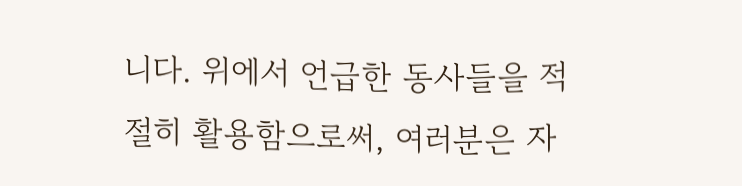니다. 위에서 언급한 동사들을 적절히 활용함으로써, 여러분은 자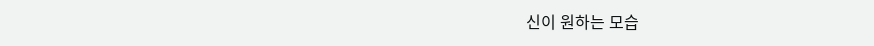신이 원하는 모습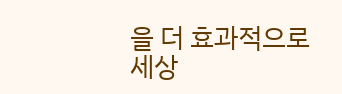을 더 효과적으로 세상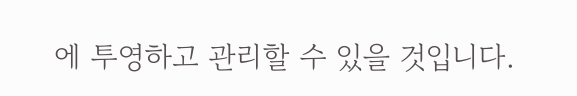에 투영하고 관리할 수 있을 것입니다.